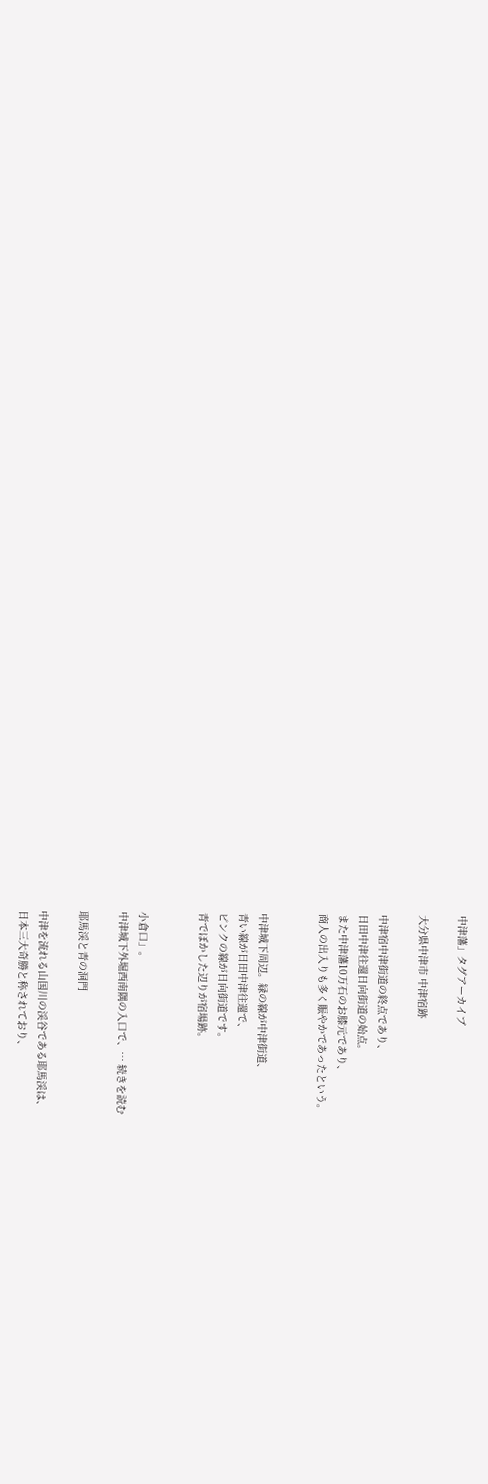中津藩」タグアーカイブ

大分県中津市 中津宿跡

中津宿中津街道の終点であり、
日田中津往還日向街道の始点。
また中津藩10万石のお膝元であり、
商人の出入りも多く賑やかであったという。


中津城下周辺。緑の線が中津街道、
青い線が日田中津往還で、
ピンクの線が日向街道です。
青でぼかした辺りが宿場跡。


小倉口」。
中津城下外堀西南隅の入口で、… 続きを読む

耶馬渓と青の洞門

中津を流れる山国川の渓谷である耶馬渓は、
日本三大奇勝と称されており、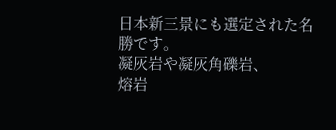日本新三景にも選定された名勝です。
凝灰岩や凝灰角礫岩、
熔岩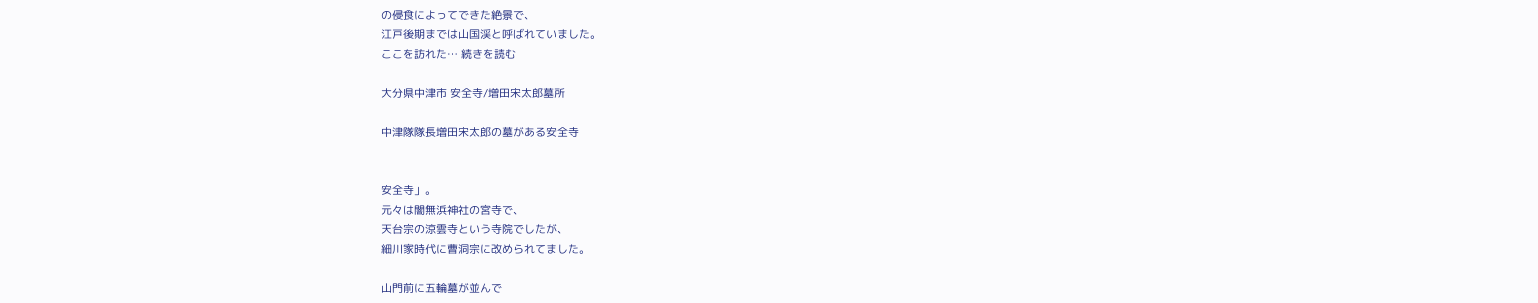の侵食によってできた絶景で、
江戸後期までは山国渓と呼ばれていました。
ここを訪れた… 続きを読む

大分県中津市 安全寺/増田宋太郎墓所

中津隊隊長増田宋太郎の墓がある安全寺


安全寺」。
元々は闇無浜神社の宮寺で、
天台宗の涼雲寺という寺院でしたが、
細川家時代に曹洞宗に改められてました。

山門前に五輪墓が並んで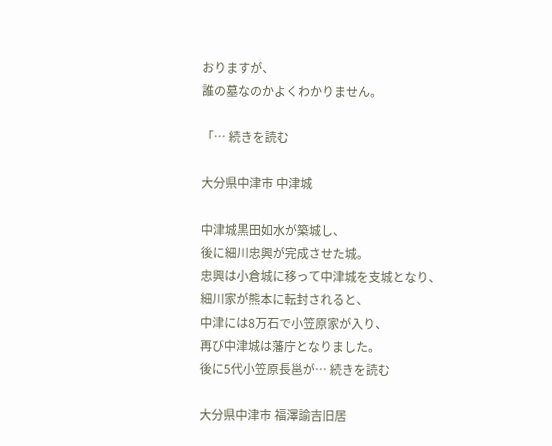おりますが、
誰の墓なのかよくわかりません。

「… 続きを読む

大分県中津市 中津城

中津城黒田如水が築城し、
後に細川忠興が完成させた城。
忠興は小倉城に移って中津城を支城となり、
細川家が熊本に転封されると、
中津には8万石で小笠原家が入り、
再び中津城は藩庁となりました。
後に5代小笠原長邕が… 続きを読む

大分県中津市 福澤諭吉旧居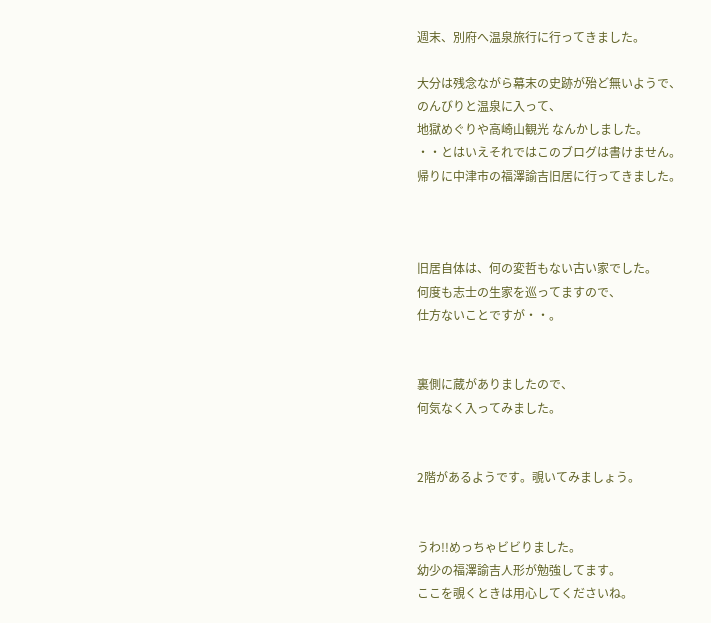週末、別府へ温泉旅行に行ってきました。

大分は残念ながら幕末の史跡が殆ど無いようで、
のんびりと温泉に入って、
地獄めぐりや高崎山観光 なんかしました。
・・とはいえそれではこのブログは書けません。
帰りに中津市の福澤諭吉旧居に行ってきました。



旧居自体は、何の変哲もない古い家でした。
何度も志士の生家を巡ってますので、
仕方ないことですが・・。


裏側に蔵がありましたので、
何気なく入ってみました。


2階があるようです。覗いてみましょう。


うわ!!めっちゃビビりました。
幼少の福澤諭吉人形が勉強してます。
ここを覗くときは用心してくださいね。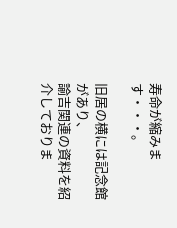寿命が縮みます・・・。

旧居の横には記念館があり、
諭吉関連の資料を紹介しておりま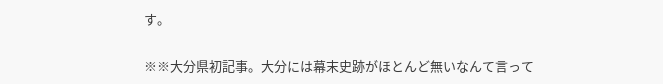す。

※※大分県初記事。大分には幕末史跡がほとんど無いなんて言って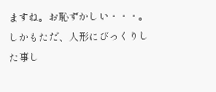ますね。お恥ずかしい・・・。しかもただ、人形にびっくりした事し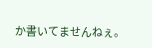か書いてませんねぇ。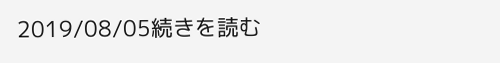2019/08/05続きを読む